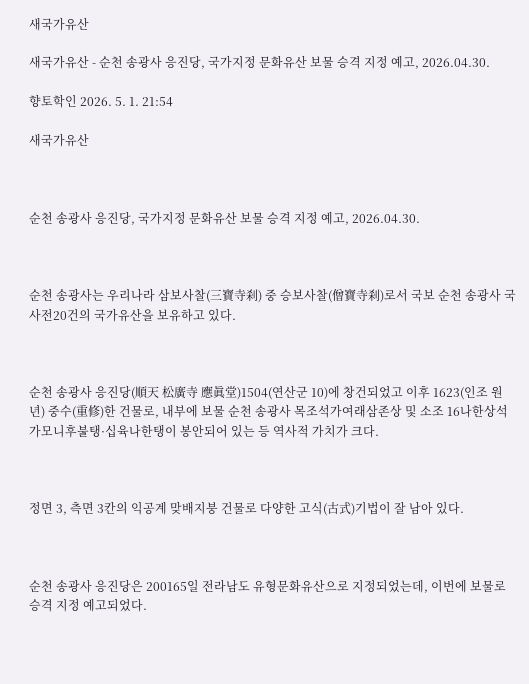새국가유산

새국가유산 - 순천 송광사 응진당, 국가지정 문화유산 보물 승격 지정 예고, 2026.04.30.

향토학인 2026. 5. 1. 21:54

새국가유산



순천 송광사 응진당, 국가지정 문화유산 보물 승격 지정 예고, 2026.04.30.



순천 송광사는 우리나라 삼보사찰(三寶寺刹) 중 승보사찰(僧寶寺刹)로서 국보 순천 송광사 국사전20건의 국가유산을 보유하고 있다.



순천 송광사 응진당(順天 松廣寺 應眞堂)1504(연산군 10)에 창건되었고 이후 1623(인조 원년) 중수(重修)한 건물로, 내부에 보물 순천 송광사 목조석가여래삼존상 및 소조 16나한상석가모니후불탱·십육나한탱이 봉안되어 있는 등 역사적 가치가 크다.



정면 3, 측면 3칸의 익공계 맞배지붕 건물로 다양한 고식(古式)기법이 잘 남아 있다.



순천 송광사 응진당은 200165일 전라남도 유형문화유산으로 지정되었는데, 이번에 보물로 승격 지정 예고되었다.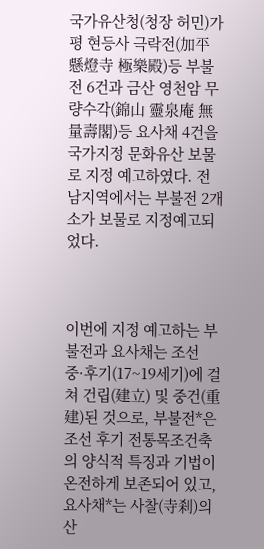국가유산청(청장 허민)가평 현등사 극락전(加平 懸燈寺 極樂殿)등 부불전 6건과 금산 영천암 무량수각(錦山 靈泉庵 無量壽閣)등 요사채 4건을 국가지정 문화유산 보물로 지정 예고하였다. 전남지역에서는 부불전 2개소가 보물로 지정예고되었다.



이번에 지정 예고하는 부불전과 요사채는 조선 중·후기(17~19세기)에 걸쳐 건립(建立) 및 중건(重建)된 것으로, 부불전*은 조선 후기 전통목조건축의 양식적 특징과 기법이 온전하게 보존되어 있고, 요사채*는 사찰(寺刹)의 산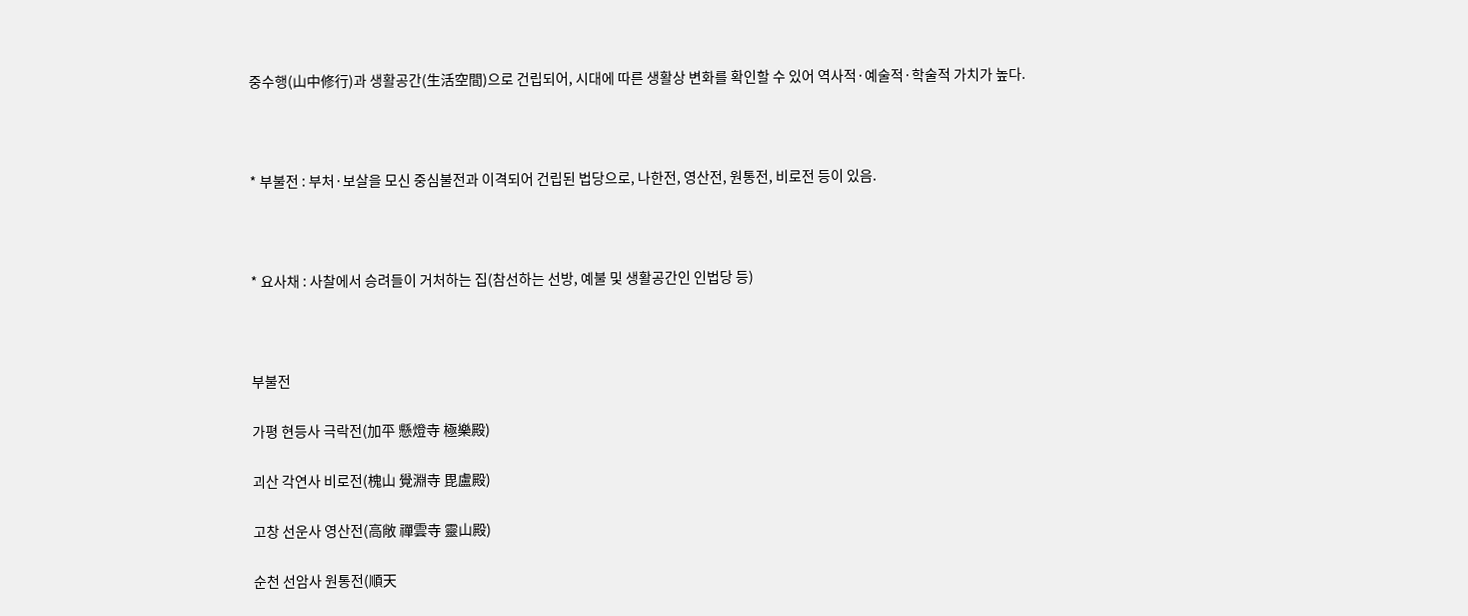중수행(山中修行)과 생활공간(生活空間)으로 건립되어, 시대에 따른 생활상 변화를 확인할 수 있어 역사적·예술적·학술적 가치가 높다.



* 부불전 : 부처·보살을 모신 중심불전과 이격되어 건립된 법당으로, 나한전, 영산전, 원통전, 비로전 등이 있음.



* 요사채 : 사찰에서 승려들이 거처하는 집(참선하는 선방, 예불 및 생활공간인 인법당 등)



부불전

가평 현등사 극락전(加平 懸燈寺 極樂殿)

괴산 각연사 비로전(槐山 覺淵寺 毘盧殿)

고창 선운사 영산전(高敞 禪雲寺 靈山殿)

순천 선암사 원통전(順天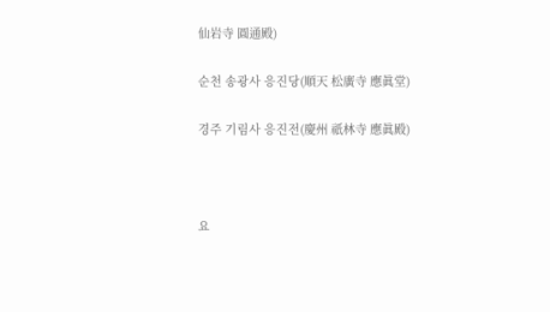仙岩寺 圓通殿)

순천 송광사 응진당(順天 松廣寺 應眞堂)

경주 기림사 응진전(慶州 祇林寺 應眞殿)



요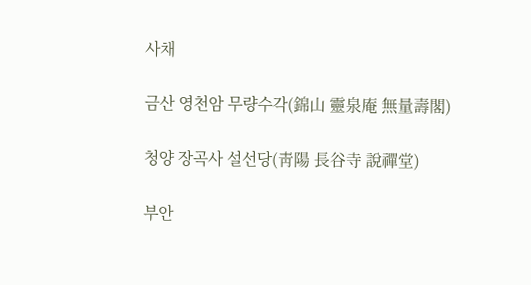사채

금산 영천암 무량수각(錦山 靈泉庵 無量壽閣)

청양 장곡사 설선당(靑陽 長谷寺 說禪堂)

부안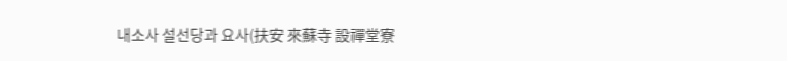내소사 설선당과 요사(扶安 來蘇寺 設禪堂寮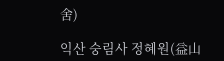舍)

익산 숭림사 정혜원(益山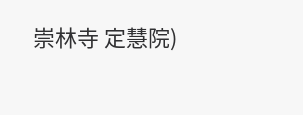崇林寺 定慧院)